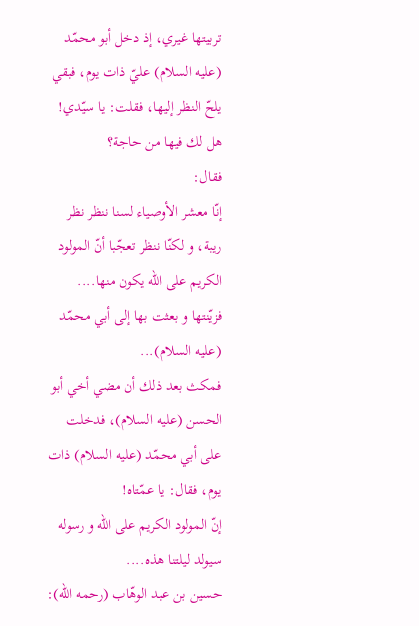تربيتها غيري، إذ دخل أبو محمّد (عليه السلام) عليّ ذات يوم، فبقي يلحّ النظر إليها، فقلت: يا سيّدي!
هل لك فيها من حاجة؟
فقال:
إنّا معشر الأوصياء لسنا ننظر نظر ريبة، و لكنّا ننظر تعجّبا أنّ المولود الكريم على اللّه يكون منها....
فزيّنتها و بعثت بها إلى أبي محمّد (عليه السلام)...
فمكث بعد ذلك أن مضي أخي أبو الحسن (عليه السلام)، فدخلت على أبي محمّد (عليه السلام) ذات يوم، فقال: يا عمّتاه!
إنّ المولود الكريم على اللّه و رسوله سيولد ليلتنا هذه....
حسين بن عبد الوهّاب (رحمه الله):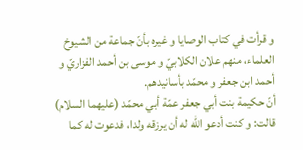و قرأت في كتاب الوصايا و غيره بأنّ جماعة من الشيوخ العلماء، منهم علان الكلابيّ و موسى بن أحمد الفزاريّ و أحمد ابن جعفر و محمّد بأسانيدهم.
أنّ حكيمة بنت أبي جعفر عمّة أبي محمّد (عليهما السلام) قالت: و كنت أدعو اللّه له أن يرزقه ولدا، فدعوت له كما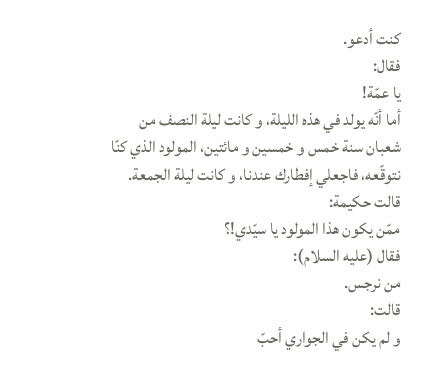كنت أدعو.
فقال:
يا عمّة!
أما أنّه يولد في هذه الليلة، و كانت ليلة النصف من شعبان سنة خمس و خمسين و مائتين، المولود الذي كنّا نتوقّعه، فاجعلي إفطارك عندنا، و كانت ليلة الجمعة.
قالت حكيمة:
ممّن يكون هذا المولود يا سيّدي!؟
فقال (عليه السلام):
من نرجس.
قالت:
و لم يكن في الجواري أحبّ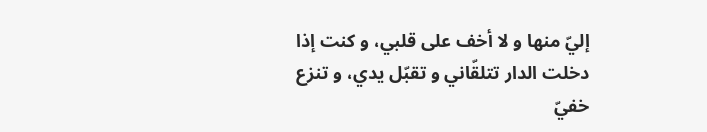إليّ منها و لا أخف على قلبي، و كنت إذا دخلت الدار تتلقّاني و تقبّل يدي، و تنزع خفيّ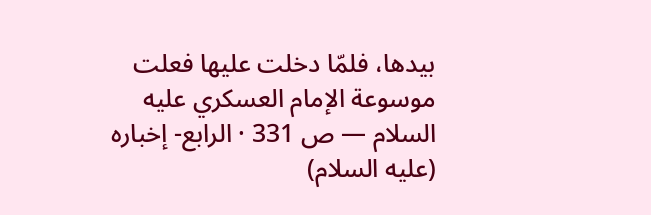بيدها، فلمّا دخلت عليها فعلت
موسوعة الإمام العسكري عليه السلام — ص 331 · الرابع- إخباره (عليه السلام)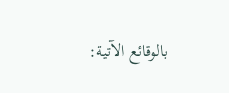بالوقائع الآتية: